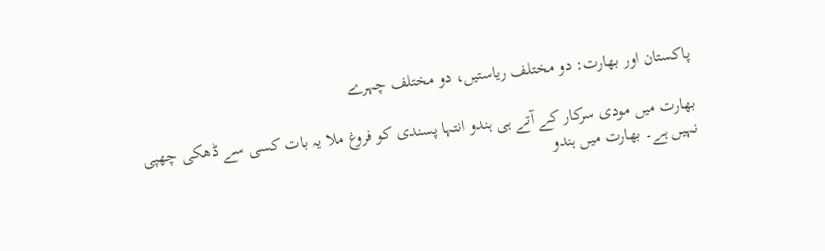پاکستان اور بھارت: دو مختلف ریاستیں، دو مختلف چہرے

بھارت میں مودی سرکار کے آتے ہی ہندو انتہا پسندی کو فروغ ملا یہ بات کسی سے ڈھکی چھپی نہیں ہے۔ بھارت میں ہندو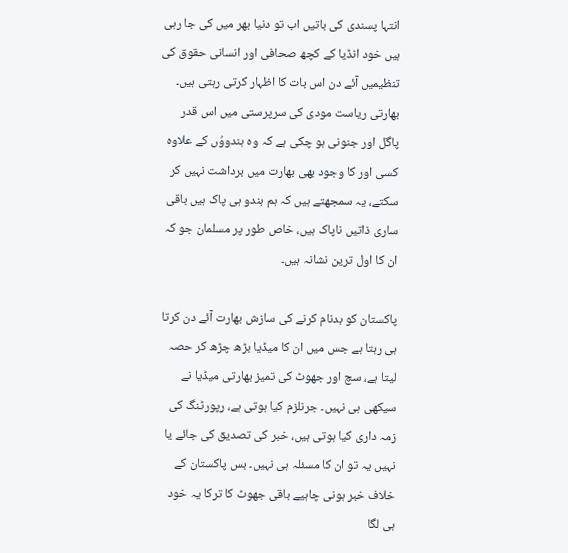انتہا پسندی کی باتیں اب تو دنیا بھر میں کی جا رہی ہیں خود انڈیا کے کچھ صحافی اور انسانی حقوق کی تنظیمیں آئے دن اس بات کا اظہار کرتی رہتی ہیں۔ بھارتی ریاست مودی کی سرپرستی میں اس قدر پاگل اور جنونی ہو چکی ہے کہ وہ ہندووُں کے علاوہ کسی اور کا وجود بھی بھارت میں برداشت نہیں کر سکتے، یہ سمجھتے ہیں کہ ہم ہندو ہی پاک ہیں باقی ساری ذاتیں ناپاک ہیں، خاص طور پر مسلمان جو کہ ان کا اول ترین نشانہ ہیں۔

پاکستان کو بدنام کرنے کی سازش بھارت آئے دن کرتا ہی رہتا ہے جس میں ان کا میڈیا بڑھ چڑھ کر حصہ لیتا ہے، سچ اور جھوٹ کی تمیز بھارتی میڈیا نے سیکھی ہی نہیں۔ جرنلزم کیا ہوتی ہے، رپورٹنگ کی زمہ داری کیا ہوتی ہیں، خبر کی تصدیق کی جائے یا نہیں یہ تو ان کا مسئلہ ہی نہیں۔ بس پاکستان کے خلاف خبر ہونی چاہیے باقی جھوٹ کا ترکا یہ خود ہی لگا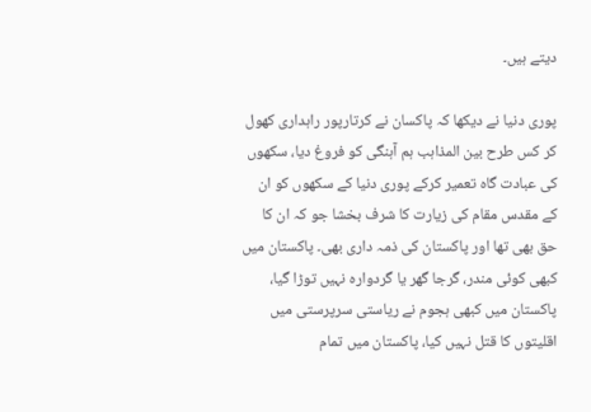دیتے ہیں۔

پوری دنیا نے دیکھا کہ پاکسان نے کرتارپور راہداری کھول کر کس طرح بین المذاہب ہم آہنگی کو فروغ دیا، سکھوں کی عبادت گاہ تعمیر کرکے پوری دنیا کے سکھوں کو ان کے مقدس مقام کی زیارت کا شرف بخشا جو کہ ان کا حق بھی تھا اور پاکستان کی ذمہ داری بھی۔ پاکستان میں کبھی کوئی مندر، گرجا گھر یا گردوارہ نہیں توڑا گیا، پاکستان میں کبھی ہجوم نے ریاستی سرپرستی میں اقلیتوں کا قتل نہیں کیا، پاکستان میں تمام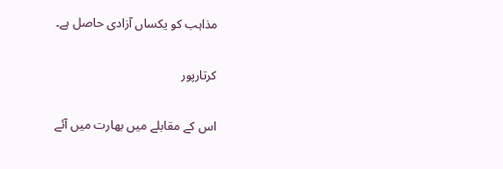مذاہب کو یکساں آزادی حاصل ہے۔

کرتارپور

اس کے مقابلے میں بھارت میں آئے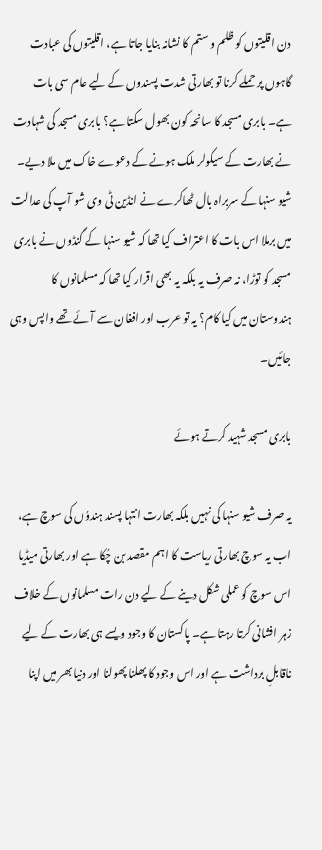دن اقلیتوں کو ظلم و ستم کا نشانہ بنایا جاتا ہے، اقلیتوں کی عبادت گاہوں پر حملے کرنا تو بھارتی شدت پسندوں کے لیے عام سی بات ہے۔ بابری مسجد کا سانحہ کون بھول سکتا ہے؟ بابری مسجد کی شہادت نے بھارت کے سیکولر ملک ہونے کے دعوے خاک میں ملا دیے۔ شیو سنہا کے سربراہ بال ٹھاکرے نے انڈین ٹی وی شو آپ کی عدالت میں برملا اس بات کا اعتراف کیا تھا کہ شیو سنہا کے گنڈوں نے بابری مسجد کو توڑا، نہ صرف یہ بلکہ یہ بھی اقرار کیا تھا کہ مسلمانوں کا ہندوستان میں کیا کام؟ یہ تو عرب اور افغان سے آئے تھے واپس وہی جائیں۔

بابری مسجد شہید کرتے ہوئے

یہ صرف شیو سنہا کی نہیں بلکہ بھارت انتہا پسند ہندوُں کی سوچ ہے، اب یہ سوچ بھارتی ریاست کا اہم مقصد بن چُکا ہے اور بھارتی میڈیا اس سوچ کو عملی شکل دینے کے لیے دن رات مسلمانوں کے خلاف زہر افشانی کرتا رہتا ہے۔ پاکستان کا وجود ویسے ہی بھارت کے لیے ناقابلِ برداشت ہے اور اس وجود کا پھلنا پھولنا اور دنیا بھر میں اپنا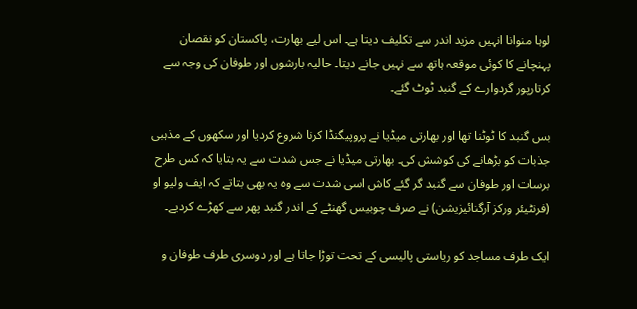لوہا منوانا انہیں مزید اندر سے تکلیف دیتا ہے۔ اس لیے بھارت، پاکستان کو نقصان پہنچانے کا کوئی موقعہ ہاتھ سے نہیں جانے دیتا۔ حالیہ بارشوں اور طوفان کی وجہ سے کرتارپور گردوارے کے گنبد ٹوٹ گئے۔

بس گنبد کا ٹوٹنا تھا اور بھارتی میڈیا نے پروپیگنڈا کرنا شروع کردیا اور سکھوں کے مذہبی جذبات کو بڑھانے کی کوشش کی۔ بھارتی میڈیا نے جس شدت سے یہ بتایا کہ کس طرح برسات اور طوفان سے گنبد گر گئے کاش اسی شدت سے وہ یہ بھی بتاتے کہ ایف ولیو او (فرنٹیئر ورکز آرگنائیزیشن) نے صرف چوبیس گھنٹے کے اندر گنبد پھر سے کھڑے کردیے۔

ایک طرف مساجد کو ریاستی پالیسی کے تحت توڑا جاتا ہے اور دوسری طرف طوفان و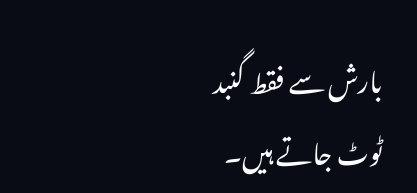بارش سے فقط گنبد ٹوٹ جاتے ہیں۔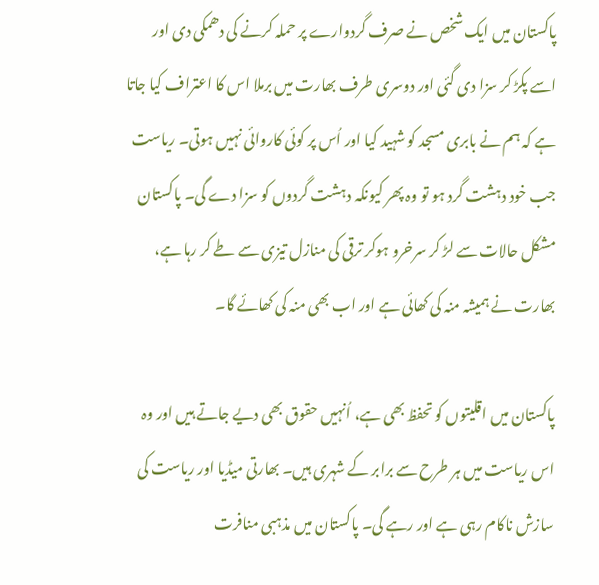پاکستان میں ایک شخص نے صرف گردوارے پر حملہ کرنے کی دھمکی دی اور اسے پکڑ کر سزا دی گئی اور دوسری طرف بھارت میں برملا اس کا اعتراف کیا جاتا ہے کہ ہم نے بابری مسجد کو شہید کیا اور اُس پر کوئی کاروائی نہیں ہوتی۔ ریاست جب خود دہشت گرد ہو تو وہ پھر کیونکہ دہشت گردوں کو سزا دے گی۔ پاکستان مشکل حالات سے لڑ کر سرخرو ہوکر ترقی کی منازل تیزی سے طے کر رہا ہے، بھارت نے ہمیشہ منہ کی کھائی ہے اور اب بھی منہ کی کھائے گا۔

پاکستان میں اقلیتوں کو تحفظ بھی ہے، اُنہیں حقوق بھی دیے جاتے ہیں اور وہ اس ریاست میں ہر طرح سے برابر کے شہری ہیں۔ بھارتی میڈیا اور ریاست کی سازش ناکام رہی ہے اور رہے گی۔ پاکستان میں مذہبی منافرت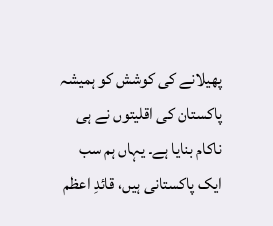پھیلانے کی کوشش کو ہمیشہ پاکستان کی اقلیتوں نے ہی ناکام بنایا ہے۔ یہاں ہم سب ایک پاکستانی ہیں، قائدِ اعظم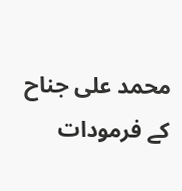محمد علی جناح کے فرمودات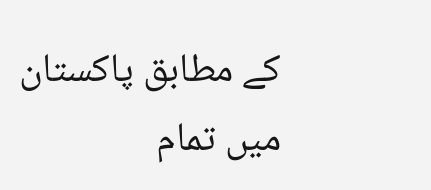کے مطابق پاکستان میں تمام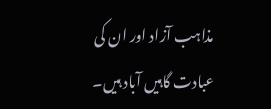مذاہب آزاد اور ان کی عبادت گاہیں آباد ہیں۔